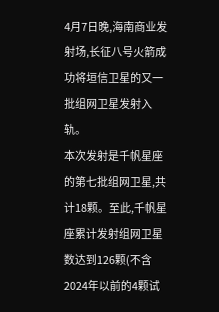4月7日晚,海南商业发射场,长征八号火箭成功将垣信卫星的又一批组网卫星发射入轨。
本次发射是千帆星座的第七批组网卫星,共计18颗。至此,千帆星座累计发射组网卫星数达到126颗(不含2024年以前的4颗试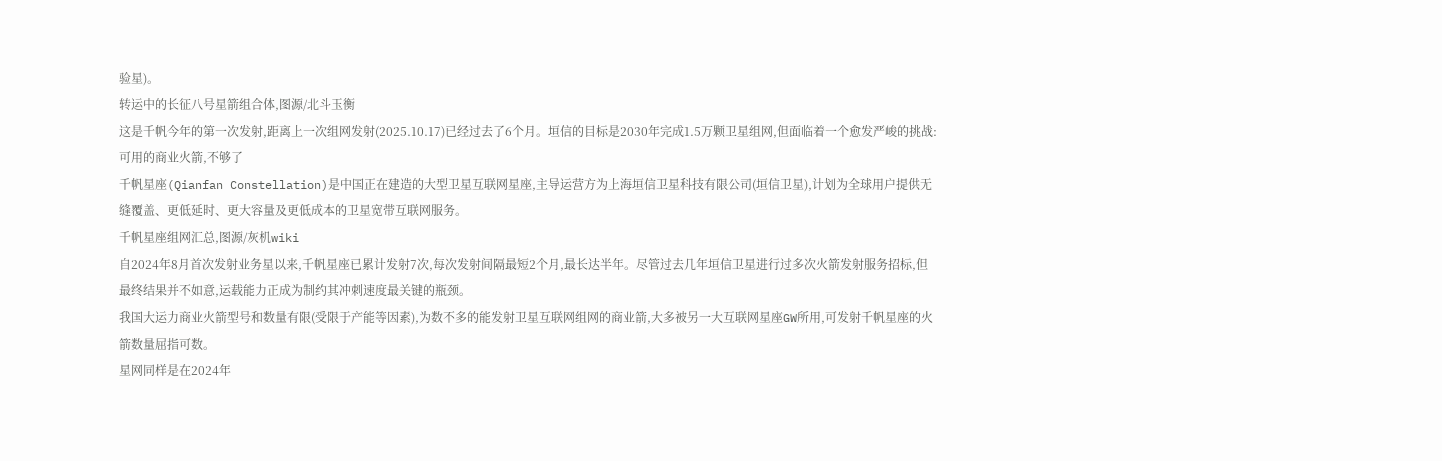验星)。
转运中的长征八号星箭组合体,图源/北斗玉衡
这是千帆今年的第一次发射,距离上一次组网发射(2025.10.17)已经过去了6个月。垣信的目标是2030年完成1.5万颗卫星组网,但面临着一个愈发严峻的挑战:
可用的商业火箭,不够了
千帆星座(Qianfan Constellation)是中国正在建造的大型卫星互联网星座,主导运营方为上海垣信卫星科技有限公司(垣信卫星),计划为全球用户提供无缝覆盖、更低延时、更大容量及更低成本的卫星宽带互联网服务。
千帆星座组网汇总,图源/灰机wiki
自2024年8月首次发射业务星以来,千帆星座已累计发射7次,每次发射间隔最短2个月,最长达半年。尽管过去几年垣信卫星进行过多次火箭发射服务招标,但最终结果并不如意,运载能力正成为制约其冲刺速度最关键的瓶颈。
我国大运力商业火箭型号和数量有限(受限于产能等因素),为数不多的能发射卫星互联网组网的商业箭,大多被另一大互联网星座GW所用,可发射千帆星座的火箭数量屈指可数。
星网同样是在2024年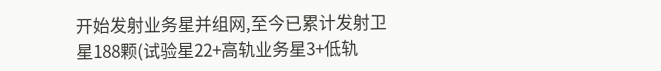开始发射业务星并组网,至今已累计发射卫星188颗(试验星22+高轨业务星3+低轨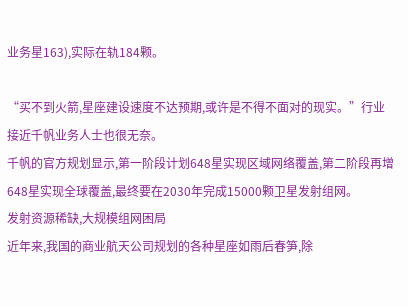业务星163),实际在轨184颗。

“买不到火箭,星座建设速度不达预期,或许是不得不面对的现实。”行业接近千帆业务人士也很无奈。
千帆的官方规划显示,第一阶段计划648星实现区域网络覆盖,第二阶段再增648星实现全球覆盖,最终要在2030年完成15000颗卫星发射组网。
发射资源稀缺,大规模组网困局
近年来,我国的商业航天公司规划的各种星座如雨后春笋,除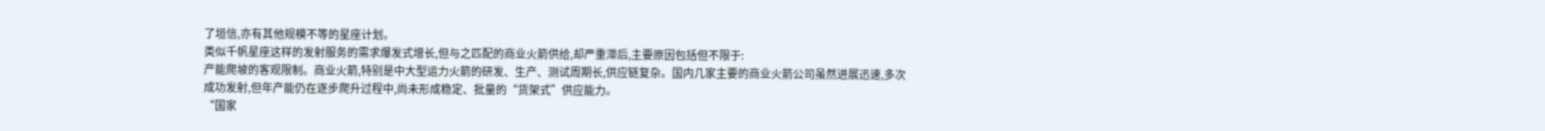了垣信,亦有其他规模不等的星座计划。
类似千帆星座这样的发射服务的需求爆发式增长,但与之匹配的商业火箭供给,却严重滞后,主要原因包括但不限于:
产能爬坡的客观限制。商业火箭,特别是中大型运力火箭的研发、生产、测试周期长,供应链复杂。国内几家主要的商业火箭公司虽然进展迅速,多次成功发射,但年产能仍在逐步爬升过程中,尚未形成稳定、批量的“货架式”供应能力。
“国家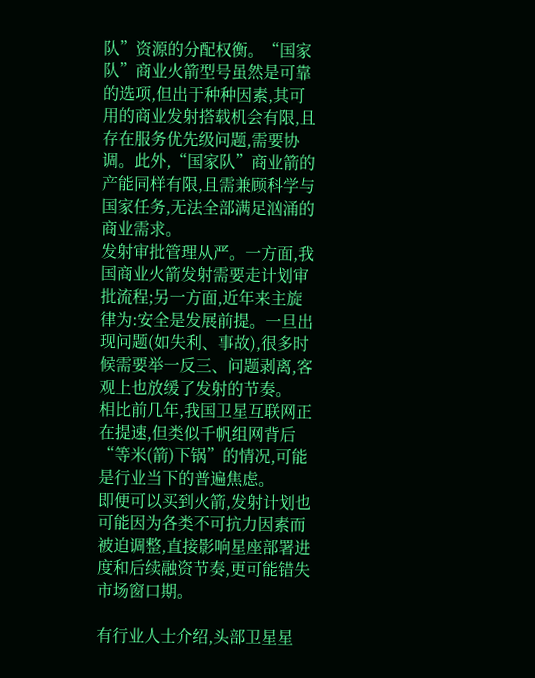队”资源的分配权衡。“国家队”商业火箭型号虽然是可靠的选项,但出于种种因素,其可用的商业发射搭载机会有限,且存在服务优先级问题,需要协调。此外,“国家队”商业箭的产能同样有限,且需兼顾科学与国家任务,无法全部满足汹涌的商业需求。
发射审批管理从严。一方面,我国商业火箭发射需要走计划审批流程;另一方面,近年来主旋律为:安全是发展前提。一旦出现问题(如失利、事故),很多时候需要举一反三、问题剥离,客观上也放缓了发射的节奏。
相比前几年,我国卫星互联网正在提速,但类似千帆组网背后“等米(箭)下锅”的情况,可能是行业当下的普遍焦虑。
即便可以买到火箭,发射计划也可能因为各类不可抗力因素而被迫调整,直接影响星座部署进度和后续融资节奏,更可能错失市场窗口期。

有行业人士介绍,头部卫星星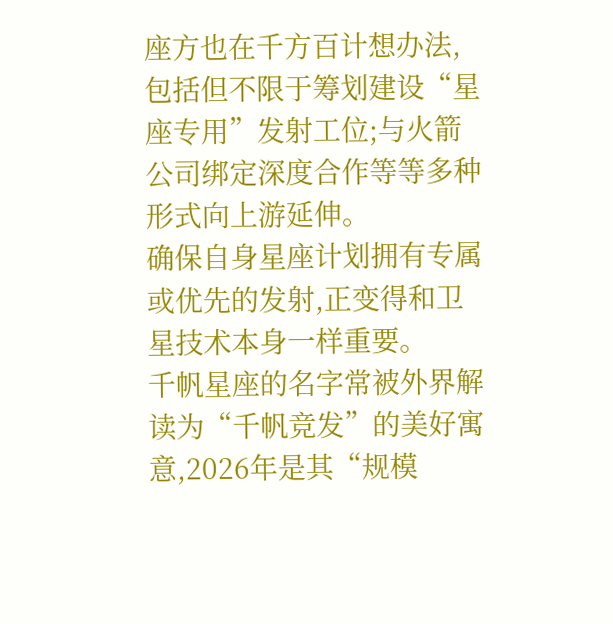座方也在千方百计想办法,包括但不限于筹划建设“星座专用”发射工位;与火箭公司绑定深度合作等等多种形式向上游延伸。
确保自身星座计划拥有专属或优先的发射,正变得和卫星技术本身一样重要。
千帆星座的名字常被外界解读为“千帆竞发”的美好寓意,2026年是其“规模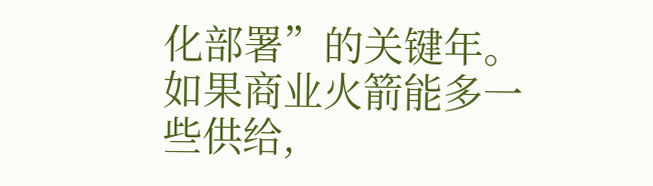化部署”的关键年。如果商业火箭能多一些供给,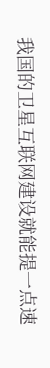我国的卫星互联网建设就能提一点速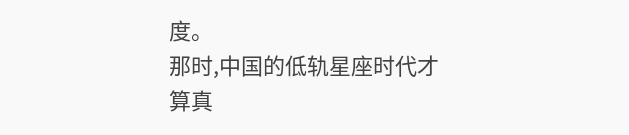度。
那时,中国的低轨星座时代才算真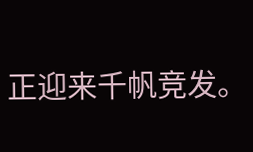正迎来千帆竞发。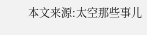本文来源:太空那些事儿